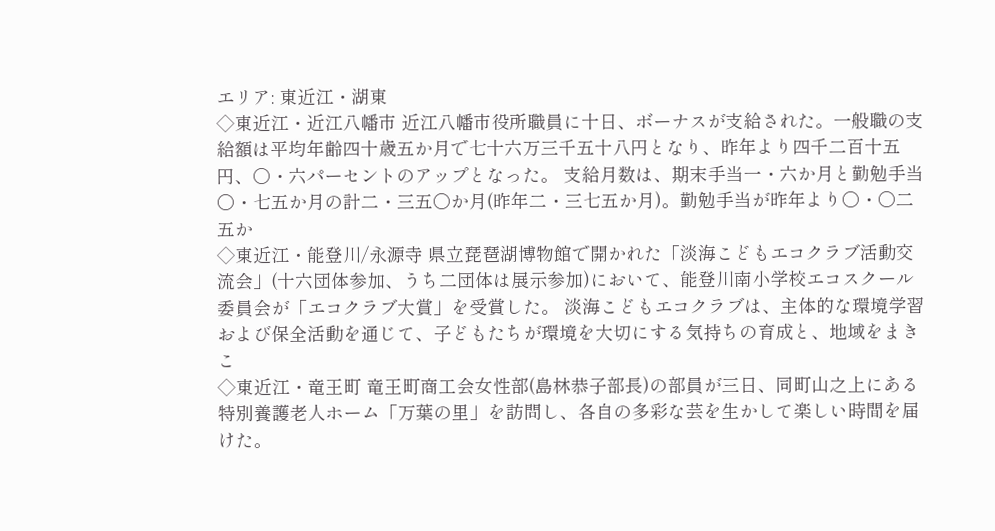エリア: 東近江・湖東
◇東近江・近江八幡市 近江八幡市役所職員に十日、ボーナスが支給された。一般職の支給額は平均年齢四十歳五か月で七十六万三千五十八円となり、昨年より四千二百十五円、〇・六パーセントのアップとなった。 支給月数は、期末手当一・六か月と勤勉手当〇・七五か月の計二・三五〇か月(昨年二・三七五か月)。勤勉手当が昨年より〇・〇二五か
◇東近江・能登川/永源寺 県立琵琶湖博物館で開かれた「淡海こどもエコクラブ活動交流会」(十六団体参加、うち二団体は展示参加)において、能登川南小学校エコスクール委員会が「エコクラブ大賞」を受賞した。 淡海こどもエコクラブは、主体的な環境学習および保全活動を通じて、子どもたちが環境を大切にする気持ちの育成と、地域をまきこ
◇東近江・竜王町 竜王町商工会女性部(島林恭子部長)の部員が三日、同町山之上にある特別養護老人ホーム「万葉の里」を訪問し、各自の多彩な芸を生かして楽しい時間を届けた。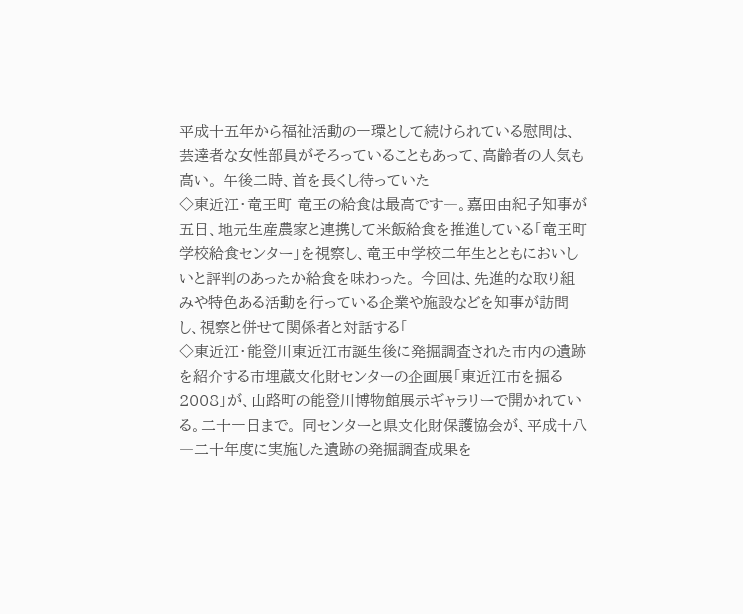平成十五年から福祉活動の一環として続けられている慰問は、芸達者な女性部員がそろっていることもあって、高齢者の人気も高い。 午後二時、首を長くし待っていた
◇東近江・竜王町 竜王の給食は最高です―。嘉田由紀子知事が五日、地元生産農家と連携して米飯給食を推進している「竜王町学校給食センター」を視察し、竜王中学校二年生とともにおいしいと評判のあったか給食を味わった。 今回は、先進的な取り組みや特色ある活動を行っている企業や施設などを知事が訪問し、視察と併せて関係者と対話する「
◇東近江・能登川東近江市誕生後に発掘調査された市内の遺跡を紹介する市埋蔵文化財センターの企画展「東近江市を掘る2008」が、山路町の能登川博物館展示ギャラリーで開かれている。二十一日まで。 同センターと県文化財保護協会が、平成十八―二十年度に実施した遺跡の発掘調査成果を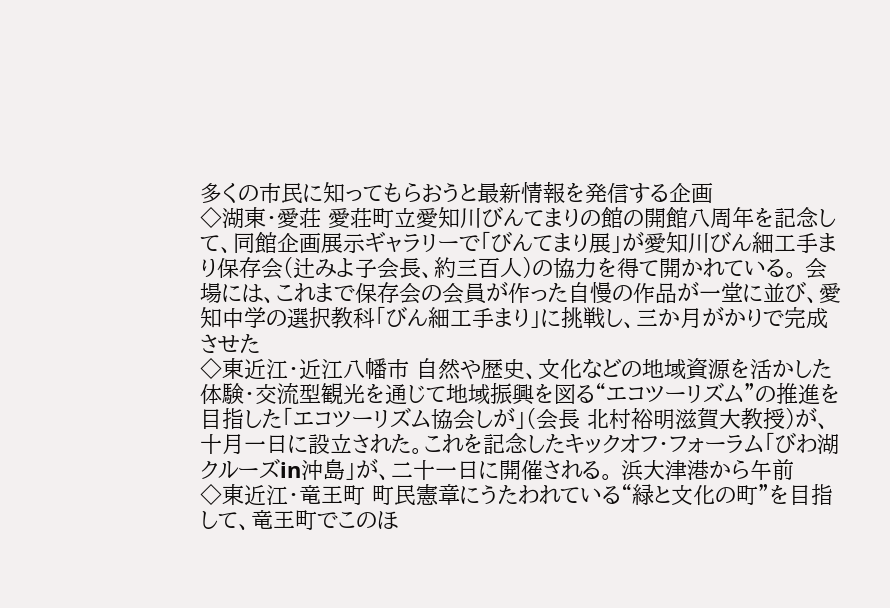多くの市民に知ってもらおうと最新情報を発信する企画
◇湖東・愛荘 愛荘町立愛知川びんてまりの館の開館八周年を記念して、同館企画展示ギャラリーで「びんてまり展」が愛知川びん細工手まり保存会(辻みよ子会長、約三百人)の協力を得て開かれている。 会場には、これまで保存会の会員が作った自慢の作品が一堂に並び、愛知中学の選択教科「びん細工手まり」に挑戦し、三か月がかりで完成させた
◇東近江・近江八幡市 自然や歴史、文化などの地域資源を活かした体験・交流型観光を通じて地域振興を図る“エコツーリズム”の推進を目指した「エコツーリズム協会しが」(会長 北村裕明滋賀大教授)が、十月一日に設立された。これを記念したキックオフ・フォーラム「びわ湖クルーズin沖島」が、二十一日に開催される。 浜大津港から午前
◇東近江・竜王町 町民憲章にうたわれている“緑と文化の町”を目指して、竜王町でこのほ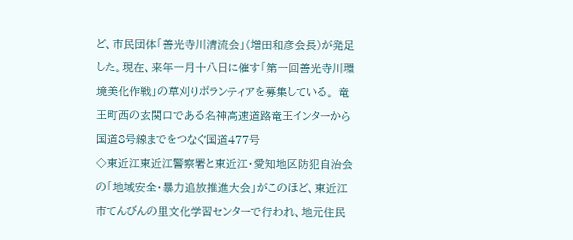ど、市民団体「善光寺川清流会」(増田和彦会長)が発足した。現在、来年一月十八日に催す「第一回善光寺川環境美化作戦」の草刈りボランティアを募集している。 竜王町西の玄関口である名神高速道路竜王インターから国道8号線までをつなぐ国道477号
◇東近江東近江警察署と東近江・愛知地区防犯自治会の「地域安全・暴力追放推進大会」がこのほど、東近江市てんびんの里文化学習センターで行われ、地元住民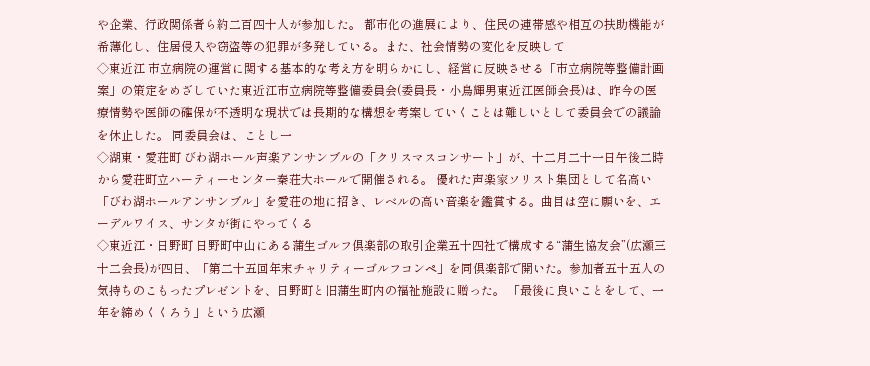や企業、行政関係者ら約二百四十人が参加した。 都市化の進展により、住民の連帯感や相互の扶助機能が希薄化し、住居侵入や窃盗等の犯罪が多発している。また、社会情勢の変化を反映して
◇東近江 市立病院の運営に関する基本的な考え方を明らかにし、経営に反映させる「市立病院等整備計画案」の策定をめざしていた東近江市立病院等整備委員会(委員長・小鳥輝男東近江医師会長)は、昨今の医療情勢や医師の確保が不透明な現状では長期的な構想を考案していくことは難しいとして委員会での議論を休止した。 同委員会は、ことし一
◇湖東・愛荘町 びわ湖ホール声楽アンサンブルの「クリスマスコンサート」が、十二月二十一日午後二時から愛荘町立ハーティーセンター秦荘大ホールで開催される。 優れた声楽家ソリスト集団として名高い「びわ湖ホールアンサンブル」を愛荘の地に招き、レベルの高い音楽を鑑賞する。曲目は空に願いを、エーデルワイス、サンタが街にやってくる
◇東近江・日野町 日野町中山にある蒲生ゴルフ倶楽部の取引企業五十四社で構成する“蒲生協友会”(広瀬三十二会長)が四日、「第二十五回年末チャリティーゴルフコンペ」を同倶楽部で開いた。参加者五十五人の気持ちのこもったプレゼントを、日野町と旧蒲生町内の福祉施設に贈った。 「最後に良いことをして、一年を締めくくろう」という広瀬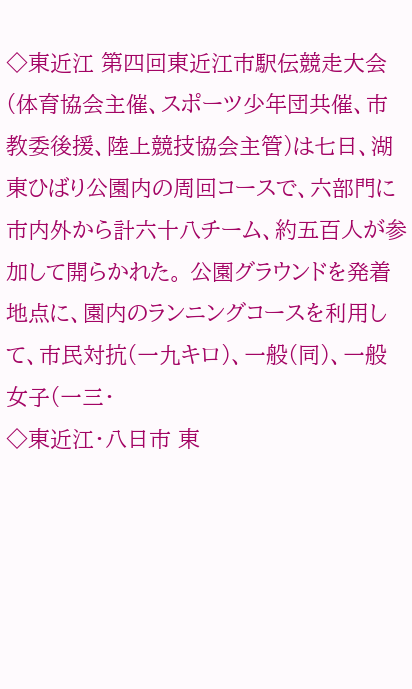◇東近江 第四回東近江市駅伝競走大会(体育協会主催、スポーツ少年団共催、市教委後援、陸上競技協会主管)は七日、湖東ひばり公園内の周回コースで、六部門に市内外から計六十八チーム、約五百人が参加して開らかれた。 公園グラウンドを発着地点に、園内のランニングコースを利用して、市民対抗(一九キロ)、一般(同)、一般女子(一三・
◇東近江・八日市 東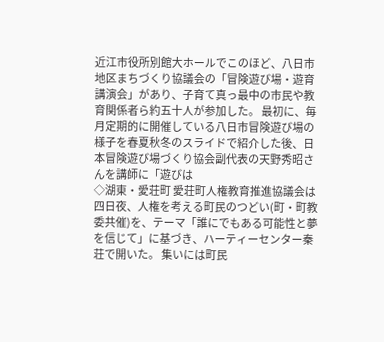近江市役所別館大ホールでこのほど、八日市地区まちづくり協議会の「冒険遊び場・遊育講演会」があり、子育て真っ最中の市民や教育関係者ら約五十人が参加した。 最初に、毎月定期的に開催している八日市冒険遊び場の様子を春夏秋冬のスライドで紹介した後、日本冒険遊び場づくり協会副代表の天野秀昭さんを講師に「遊びは
◇湖東・愛荘町 愛荘町人権教育推進協議会は四日夜、人権を考える町民のつどい(町・町教委共催)を、テーマ「誰にでもある可能性と夢を信じて」に基づき、ハーティーセンター秦荘で開いた。 集いには町民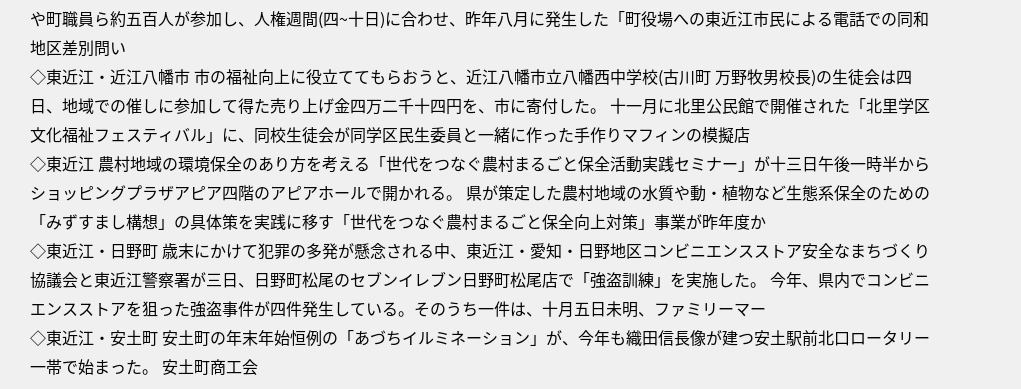や町職員ら約五百人が参加し、人権週間(四~十日)に合わせ、昨年八月に発生した「町役場への東近江市民による電話での同和地区差別問い
◇東近江・近江八幡市 市の福祉向上に役立ててもらおうと、近江八幡市立八幡西中学校(古川町 万野牧男校長)の生徒会は四日、地域での催しに参加して得た売り上げ金四万二千十四円を、市に寄付した。 十一月に北里公民館で開催された「北里学区文化福祉フェスティバル」に、同校生徒会が同学区民生委員と一緒に作った手作りマフィンの模擬店
◇東近江 農村地域の環境保全のあり方を考える「世代をつなぐ農村まるごと保全活動実践セミナー」が十三日午後一時半からショッピングプラザアピア四階のアピアホールで開かれる。 県が策定した農村地域の水質や動・植物など生態系保全のための「みずすまし構想」の具体策を実践に移す「世代をつなぐ農村まるごと保全向上対策」事業が昨年度か
◇東近江・日野町 歳末にかけて犯罪の多発が懸念される中、東近江・愛知・日野地区コンビニエンスストア安全なまちづくり協議会と東近江警察署が三日、日野町松尾のセブンイレブン日野町松尾店で「強盗訓練」を実施した。 今年、県内でコンビニエンスストアを狙った強盗事件が四件発生している。そのうち一件は、十月五日未明、ファミリーマー
◇東近江・安土町 安土町の年末年始恒例の「あづちイルミネーション」が、今年も織田信長像が建つ安土駅前北口ロータリー一帯で始まった。 安土町商工会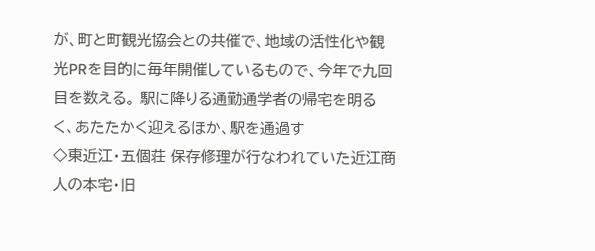が、町と町観光協会との共催で、地域の活性化や観光PRを目的に毎年開催しているもので、今年で九回目を数える。 駅に降りる通勤通学者の帰宅を明るく、あたたかく迎えるほか、駅を通過す
◇東近江・五個荘 保存修理が行なわれていた近江商人の本宅・旧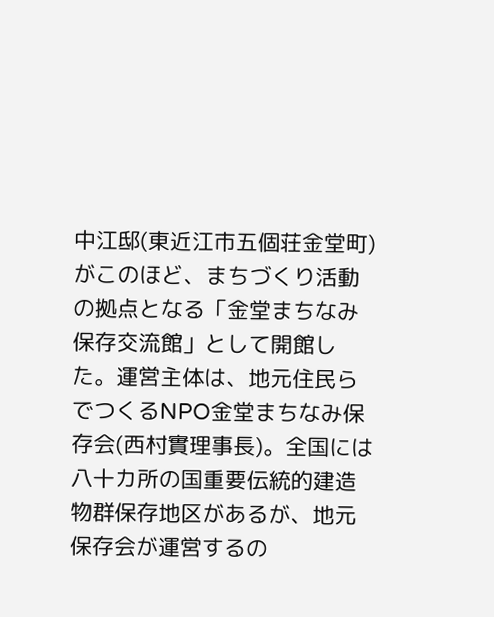中江邸(東近江市五個荘金堂町)がこのほど、まちづくり活動の拠点となる「金堂まちなみ保存交流館」として開館した。運営主体は、地元住民らでつくるNPO金堂まちなみ保存会(西村實理事長)。全国には八十カ所の国重要伝統的建造物群保存地区があるが、地元保存会が運営するの